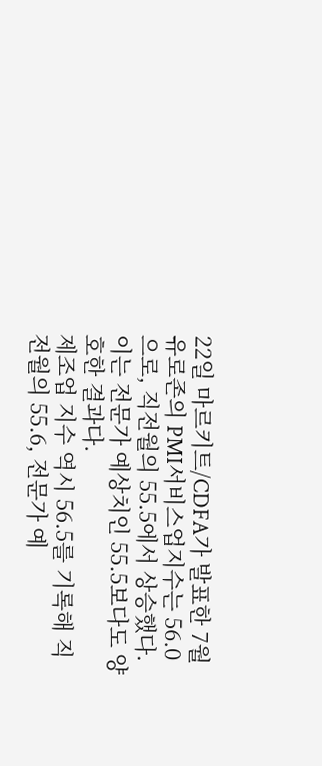22일 마르키트/CDFA가 발표한 7월 유로존의 PMI서비스업지수는 56.0으로, 직전월의 55.5에서 상승했다. 이는 전문가 예상치인 55.5보다도 양호한 결과다.
제조업 지수 역시 56.5를 기록해 직전월의 55.6, 전문가 예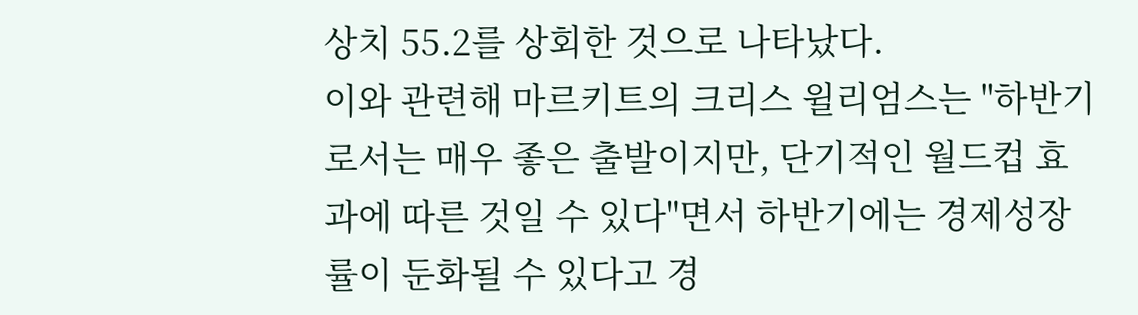상치 55.2를 상회한 것으로 나타났다.
이와 관련해 마르키트의 크리스 윌리엄스는 "하반기로서는 매우 좋은 출발이지만, 단기적인 월드컵 효과에 따른 것일 수 있다"면서 하반기에는 경제성장률이 둔화될 수 있다고 경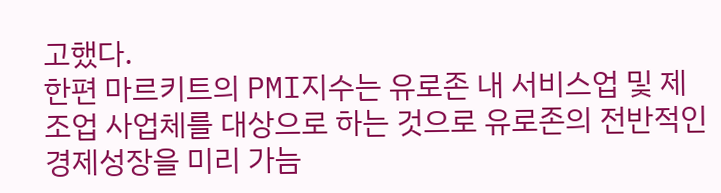고했다.
한편 마르키트의 PMI지수는 유로존 내 서비스업 및 제조업 사업체를 대상으로 하는 것으로 유로존의 전반적인 경제성장을 미리 가늠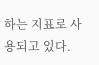하는 지표로 사용되고 있다.